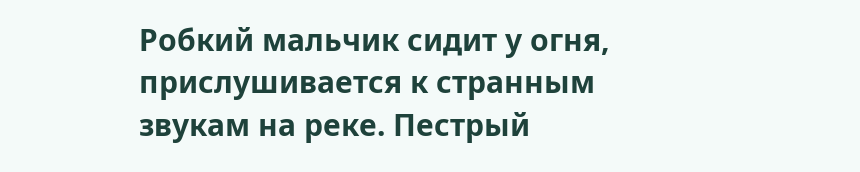Робкий мальчик сидит у огня, прислушивается к странным звукам на реке. Пестрый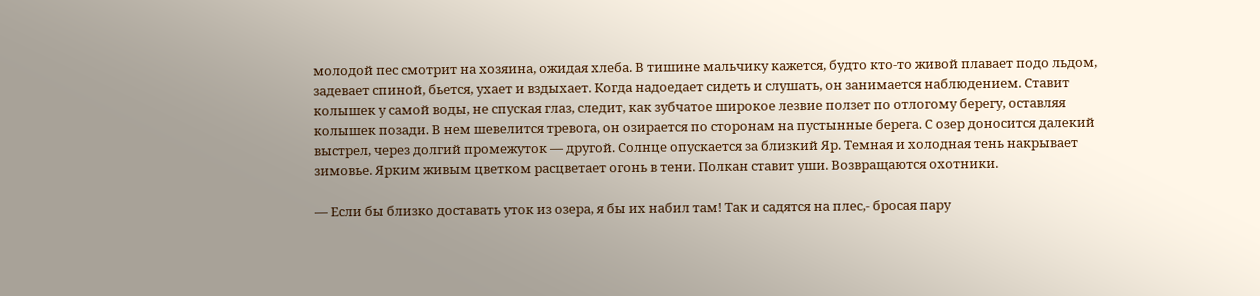молодой пес смотрит на хозяина, ожидая хлеба. В тишине мальчику кажется, будто кто-то живой плавает подо льдом, задевает спиной, бьется, ухает и вздыхает. Когда надоедает сидеть и слушать, он занимается наблюдением. Ставит колышек у самой воды, не спуская глаз, следит, как зубчатое широкое лезвие ползет по отлогому берегу, оставляя колышек позади. В нем шевелится тревога, он озирается по сторонам на пустынные берега. С озер доносится далекий выстрел, через долгий промежуток — другой. Солнце опускается за близкий Яр. Темная и холодная тень накрывает зимовье. Ярким живым цветком расцветает огонь в тени. Полкан ставит уши. Возвращаются охотники.

— Если бы близко доставать уток из озера, я бы их набил там! Так и садятся на плес,- бросая пару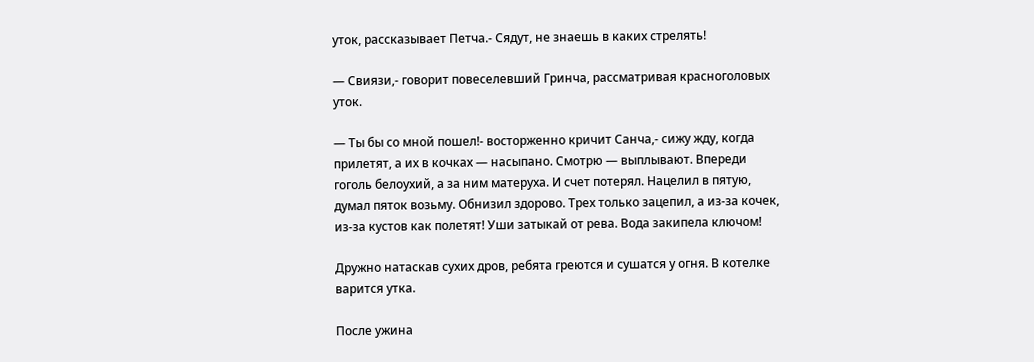уток, рассказывает Петча.- Сядут, не знаешь в каких стрелять!

— Свиязи,- говорит повеселевший Гринча, рассматривая красноголовых уток.

— Ты бы со мной пошел!- восторженно кричит Санча,- сижу жду, когда прилетят, а их в кочках — насыпано. Смотрю — выплывают. Впереди гоголь белоухий, а за ним матеруха. И счет потерял. Нацелил в пятую, думал пяток возьму. Обнизил здорово. Трех только зацепил, а из-за кочек, из-за кустов как полетят! Уши затыкай от рева. Вода закипела ключом!

Дружно натаскав сухих дров, ребята греются и сушатся у огня. В котелке варится утка.

После ужина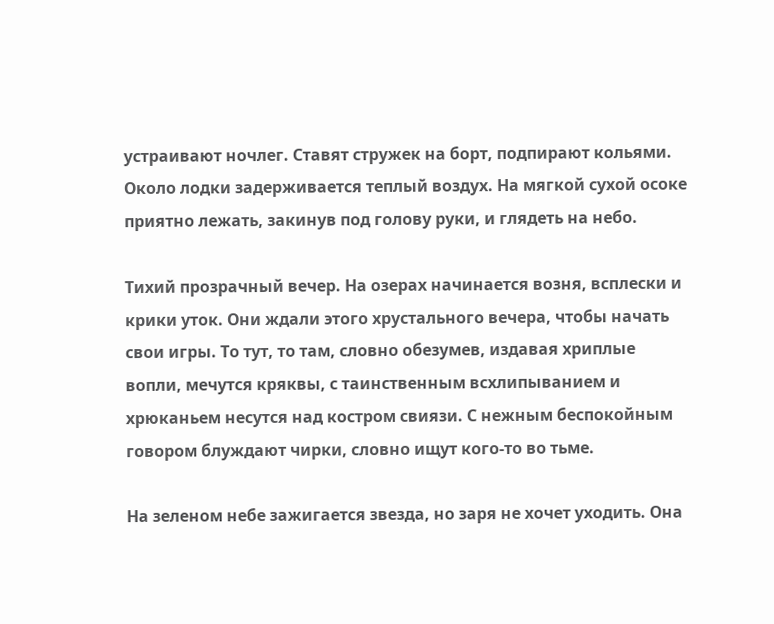устраивают ночлег. Ставят стружек на борт, подпирают кольями. Около лодки задерживается теплый воздух. На мягкой сухой осоке приятно лежать, закинув под голову руки, и глядеть на небо.

Тихий прозрачный вечер. На озерах начинается возня, всплески и крики уток. Они ждали этого хрустального вечера, чтобы начать свои игры. То тут, то там, словно обезумев, издавая хриплые вопли, мечутся кряквы, с таинственным всхлипыванием и хрюканьем несутся над костром свиязи. С нежным беспокойным говором блуждают чирки, словно ищут кого-то во тьме.

На зеленом небе зажигается звезда, но заря не хочет уходить. Она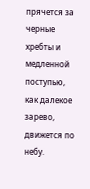прячется за черные хребты и медленной поступью, как далекое зарево, движется по небу.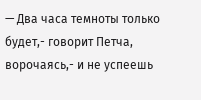— Два часа темноты только будет,- говорит Петча, ворочаясь,- и не успеешь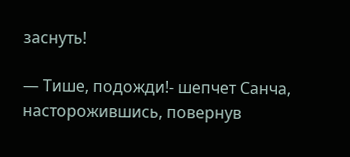заснуть!

— Тише, подожди!- шепчет Санча, насторожившись, повернув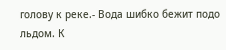голову к реке.- Вода шибко бежит подо льдом. К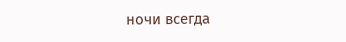ночи всегда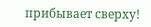прибывает сверху!